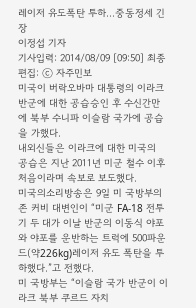레이저 유도폭탄 투하...중동정세 긴장
이정섭 기자
기사입력: 2014/08/09 [09:50] 최종편집: ⓒ 자주민보
미국이 버락오바마 대통령의 이라크 반군에 대한 공습승인 후 수신간만에 북부 수니파 이슬람 국가에 공습을 가했다.
내외신들은 이라크에 대한 미국의 공습은 지난 2011년 미군 철수 이후 처음이라며 속보로 보도했다.
미국의소리방송은 9일 미 국방부의 존 커비 대변인이 “미군 FA-18 전투기 두 대가 이날 반군의 이동식 야포와 야포를 운반하는 트럭에 500파운드(약226kg)레이저 유도 폭탄을 투하했다.”고 전했다.
미 국방부는 “이슬람 국가 반군이 이라크 북부 쿠르드 자치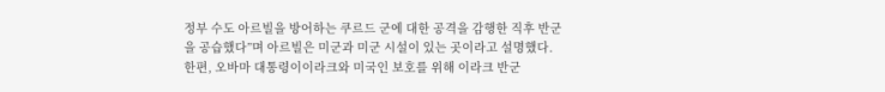정부 수도 아르빌을 방어하는 쿠르드 군에 대한 공격을 감행한 직후 반군을 공습했다”며 아르빌은 미군과 미군 시설이 있는 곳이라고 설명했다.
한편, 오바마 대통령이이라크와 미국인 보호를 위해 이라크 반군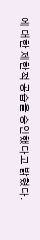에 대한 제한적 공습을 승인했다고 밝혔다.